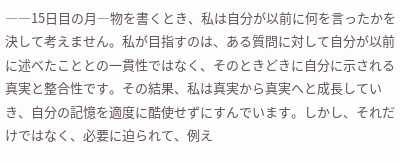――15日目の月―物を書くとき、私は自分が以前に何を言ったかを決して考えません。私が目指すのは、ある質問に対して自分が以前に述べたこととの一貫性ではなく、そのときどきに自分に示される真実と整合性です。その結果、私は真実から真実へと成長していき、自分の記憶を適度に酷使せずにすんでいます。しかし、それだけではなく、必要に迫られて、例え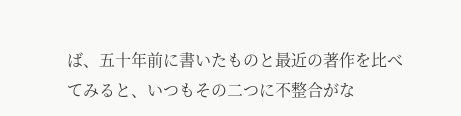ば、五十年前に書いたものと最近の著作を比べてみると、いつもその二つに不整合がな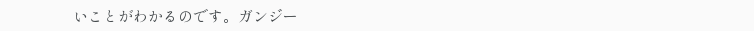いことがわかるのです。ガンジー